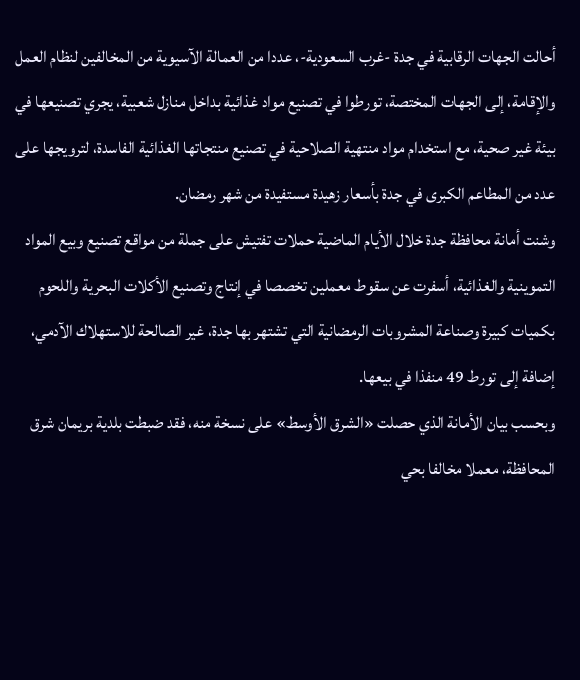أحالت الجهات الرقابية في جدة -غرب السعودية-، عددا من العمالة الآسيوية من المخالفين لنظام العمل والإقامة، إلى الجهات المختصة، تورطوا في تصنيع مواد غذائية بداخل منازل شعبية، يجري تصنيعها في بيئة غير صحية، مع استخدام مواد منتهية الصلاحية في تصنيع منتجاتها الغذائية الفاسدة، لترويجها على عدد من المطاعم الكبرى في جدة بأسعار زهيدة مستفيدة من شهر رمضان.
وشنت أمانة محافظة جدة خلال الأيام الماضية حملات تفتيش على جملة من مواقع تصنيع وبيع المواد التموينية والغذائية، أسفرت عن سقوط معملين تخصصا في إنتاج وتصنيع الأكلات البحرية واللحوم بكميات كبيرة وصناعة المشروبات الرمضانية التي تشتهر بها جدة، غير الصالحة للاستهلاك الآدمي، إضافة إلى تورط 49 منفذا في بيعها.
وبحسب بيان الأمانة الذي حصلت «الشرق الأوسط» على نسخة منه، فقد ضبطت بلدية بريمان شرق المحافظة، معملا مخالفا بحي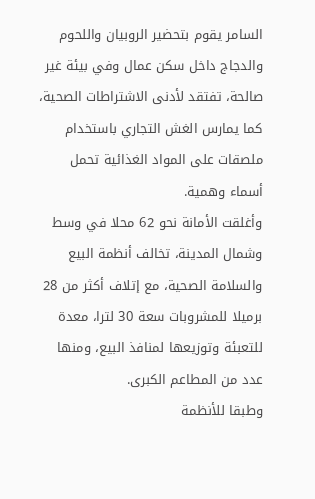السامر يقوم بتحضير الروبيان واللحوم والدجاج داخل سكن عمال وفي بيئة غير صالحة، تفتقد لأدنى الاشتراطات الصحية، كما يمارس الغش التجاري باستخدام ملصقات على المواد الغذائية تحمل أسماء وهمية.
وأغلقت الأمانة نحو 62 محلا في وسط وشمال المدينة، تخالف أنظمة البيع والسلامة الصحية، مع إتلاف أكثر من 28 برميلا للمشروبات سعة 30 لترا، معدة للتعبئة وتوزيعها لمنافذ البيع، ومنها عدد من المطاعم الكبرى.
وطبقا للأنظمة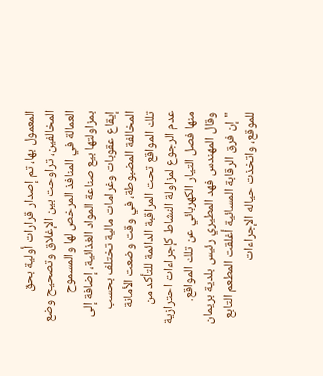المعمول بها، تم إصدار قرارات أولية بحق المخالفين، تراوحت بين الإغلاق وتصحيح وضع العمالة في المنافذ المرخص لها والمسموح بمزاولتها بيع صناعة المواد الغذائية، إضافة إلى إيقاع عقوبات وغرامات مالية تختلف بحسب المخالفة المضبوطة، في وقت وضعت الأمانة تلك المواقع تحت المراقبة الدائمة للتأكد من عدم الرجوع لمزاولة النشاط كإجراءات احترازية منها فصل التيار الكهربائي عن تلك المواقع.
وقال المهندس فهد المطيري رئيس بلدية بريمان "إن فرق الرقابة المسائية أغلقت المطعم التابع للموقع، واتخذت حياله الإجراءات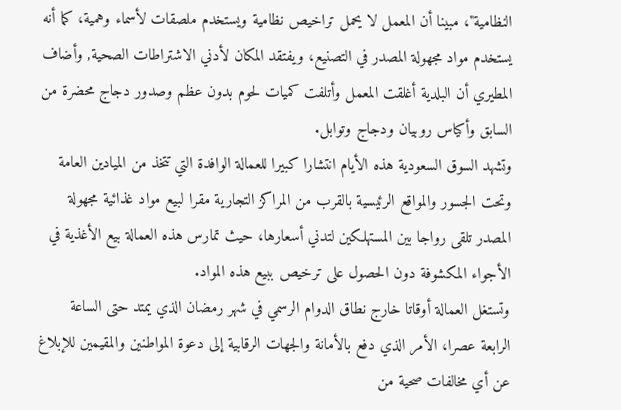النظامية"، مبينا أن المعمل لا يحمل تراخيص نظامية ويستخدم ملصقات لأسماء وهمية، كما أنه يستخدم مواد مجهولة المصدر في التصنيع، ويفتقد المكان لأدني الاشتراطات الصحية, وأضاف المطيري أن البلدية أغلقت المعمل وأتلفت كميات لحوم بدون عظم وصدور دجاج محضرة من السابق وأكياس روبيان ودجاج وتوابل.
وتشهد السوق السعودية هذه الأيام انتشارا كبيرا للعمالة الوافدة التي تتخذ من الميادين العامة وتحت الجسور والمواقع الرئيسية بالقرب من المراكز التجارية مقرا لبيع مواد غذائية مجهولة المصدر تلقى رواجا بين المستهلكين لتدني أسعارها، حيث تمارس هذه العمالة بيع الأغذية في الأجواء المكشوفة دون الحصول على ترخيص ببيع هذه المواد.
وتستغل العمالة أوقاتا خارج نطاق الدوام الرسمي في شهر رمضان الذي يمتد حتى الساعة الرابعة عصرا، الأمر الذي دفع بالأمانة والجهات الرقابية إلى دعوة المواطنين والمقيمين للإبلاغ عن أي مخالفات صحية من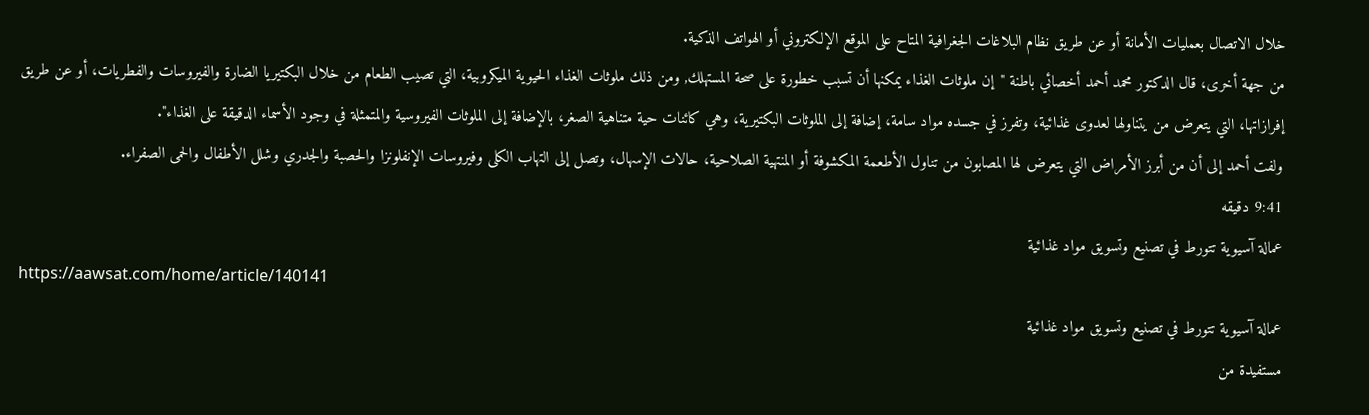خلال الاتصال بعمليات الأمانة أو عن طريق نظام البلاغات الجغرافية المتاح على الموقع الإلكتروني أو الهواتف الذكية.
من جهة أخرى، قال الدكتور محمد أحمد أخصائي باطنة "إن ملوثات الغذاء يمكنها أن تسبب خطورة على صحة المستهلك, ومن ذلك ملوثات الغذاء الحيوية الميكروبية، التي تصيب الطعام من خلال البكتيريا الضارة والفيروسات والفطريات، أو عن طريق إفرازاتها، التي يتعرض من يتناولها لعدوى غذائية، وتفرز في جسده مواد سامة، إضافة إلى الملوثات البكتيرية، وهي كائنات حية متناهية الصغر، بالإضافة إلى الملوثات الفيروسية والمتمثلة في وجود الأسماء الدقيقة على الغذاء".
ولفت أحمد إلى أن من أبرز الأمراض التي يتعرض لها المصابون من تناول الأطعمة المكشوفة أو المنتهية الصلاحية، حالات الإسهال، وتصل إلى التهاب الكلى وفيروسات الإنفلونزا والحصبة والجدري وشلل الأطفال والحمى الصفراء.
9:41 دقيقه
عمالة آسيوية تتورط في تصنيع وتسويق مواد غذائية
https://aawsat.com/home/article/140141
عمالة آسيوية تتورط في تصنيع وتسويق مواد غذائية
مستفيدة من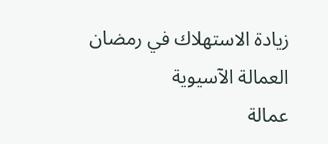زيادة الاستهلاك في رمضان
العمالة الآسيوية
عمالة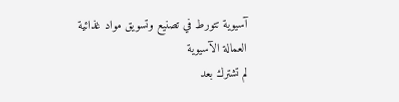آسيوية تتورط في تصنيع وتسويق مواد غذائية
العمالة الآسيوية
لم تشترك بعد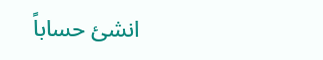انشئ حساباً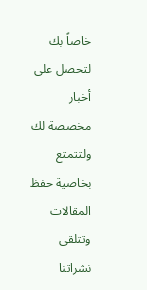خاصاً بك لتحصل على أخبار مخصصة لك ولتتمتع بخاصية حفظ المقالات وتتلقى نشراتنا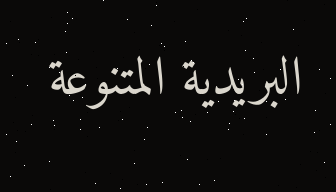البريدية المتنوعة